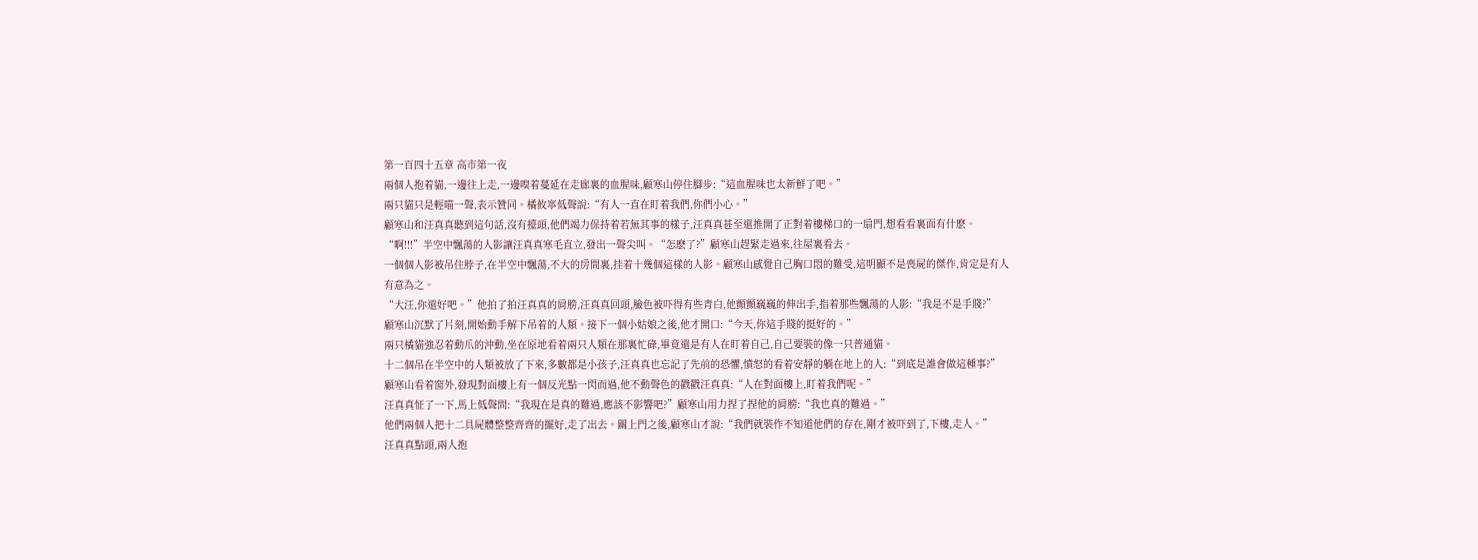第一百四十五章 高市第一夜
兩個人抱着貓,一邊往上走,一邊嗅着蔓延在走廊裏的血腥味,顧寒山停住腳步:“這血腥味也太新鮮了吧。”
兩只貓只是輕喵一聲,表示贊同。橘攸寧低聲說:“有人一直在盯着我們,你們小心。”
顧寒山和汪真真聽到這句話,沒有擡頭,他們竭力保持着若無其事的樣子,汪真真甚至還推開了正對着樓梯口的一扇門,想看看裏面有什麽。
“啊!!!”半空中飄蕩的人影讓汪真真寒毛直立,發出一聲尖叫。“怎麽了?”顧寒山趕緊走過來,往屋裏看去。
一個個人影被吊住脖子,在半空中飄蕩,不大的房間裏,挂着十幾個這樣的人影。顧寒山感覺自己胸口悶的難受,這明顯不是喪屍的傑作,肯定是有人有意為之。
“大汪,你還好吧。”他拍了拍汪真真的肩膀,汪真真回頭,臉色被吓得有些青白,他顫顫巍巍的伸出手,指着那些飄蕩的人影:“我是不是手賤?”
顧寒山沉默了片刻,開始動手解下吊着的人類。接下一個小姑娘之後,他才開口:“今天,你這手賤的挺好的。”
兩只橘貓強忍着動爪的沖動,坐在原地看着兩只人類在那裏忙碌,畢竟還是有人在盯着自己,自己要裝的像一只普通貓。
十二個吊在半空中的人類被放了下來,多數都是小孩子,汪真真也忘記了先前的恐懼,憤怒的看着安靜的躺在地上的人:“到底是誰會做這種事?”
顧寒山看着窗外,發現對面樓上有一個反光點一閃而過,他不動聲色的戳戳汪真真:“人在對面樓上,盯着我們呢。”
汪真真怔了一下,馬上低聲問:“我現在是真的難過,應該不影響吧?”顧寒山用力捏了捏他的肩膀:“我也真的難過。”
他們兩個人把十二具屍體整整齊齊的擺好,走了出去。關上門之後,顧寒山才說:“我們就裝作不知道他們的存在,剛才被吓到了,下樓,走人。”
汪真真點頭,兩人抱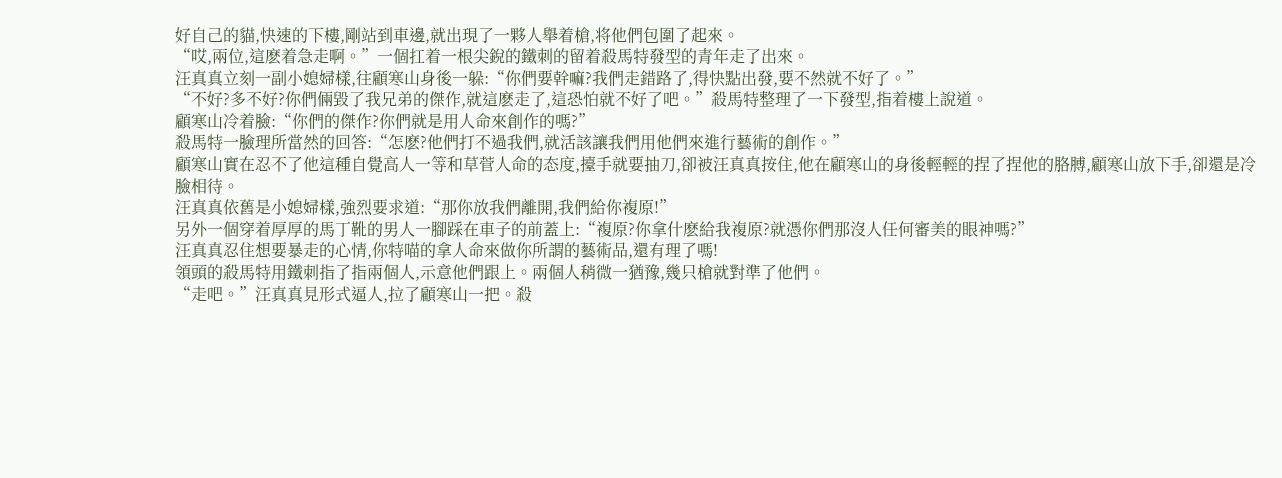好自己的貓,快速的下樓,剛站到車邊,就出現了一夥人舉着槍,将他們包圍了起來。
“哎,兩位,這麽着急走啊。”一個扛着一根尖銳的鐵刺的留着殺馬特發型的青年走了出來。
汪真真立刻一副小媳婦樣,往顧寒山身後一躲:“你們要幹嘛?我們走錯路了,得快點出發,要不然就不好了。”
“不好?多不好?你們倆毀了我兄弟的傑作,就這麽走了,這恐怕就不好了吧。”殺馬特整理了一下發型,指着樓上說道。
顧寒山冷着臉:“你們的傑作?你們就是用人命來創作的嗎?”
殺馬特一臉理所當然的回答:“怎麽?他們打不過我們,就活該讓我們用他們來進行藝術的創作。”
顧寒山實在忍不了他這種自覺高人一等和草菅人命的态度,擡手就要抽刀,卻被汪真真按住,他在顧寒山的身後輕輕的捏了捏他的胳膊,顧寒山放下手,卻還是冷臉相待。
汪真真依舊是小媳婦樣,強烈要求道:“那你放我們離開,我們給你複原!”
另外一個穿着厚厚的馬丁靴的男人一腳踩在車子的前蓋上:“複原?你拿什麽給我複原?就憑你們那沒人任何審美的眼神嗎?”
汪真真忍住想要暴走的心情,你特喵的拿人命來做你所謂的藝術品,還有理了嗎!
領頭的殺馬特用鐵刺指了指兩個人,示意他們跟上。兩個人稍微一猶豫,幾只槍就對準了他們。
“走吧。”汪真真見形式逼人,拉了顧寒山一把。殺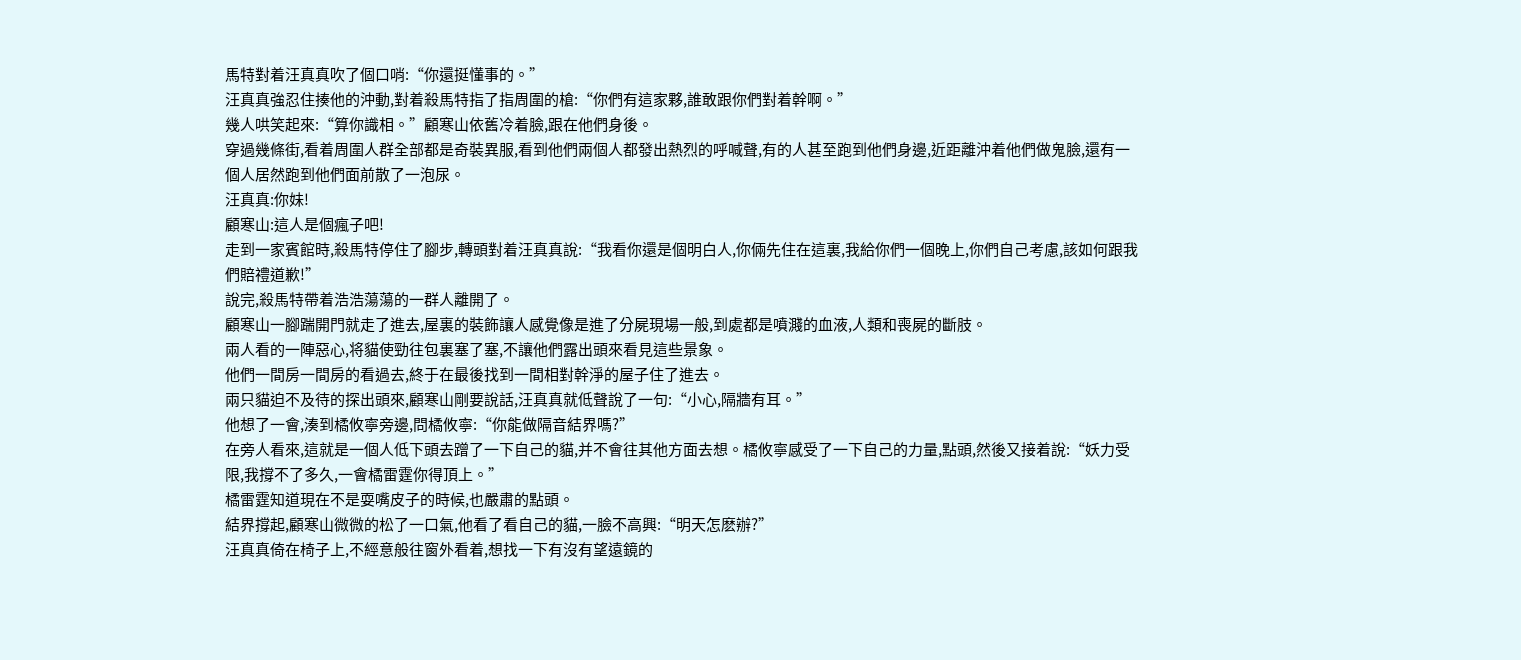馬特對着汪真真吹了個口哨:“你還挺懂事的。”
汪真真強忍住揍他的沖動,對着殺馬特指了指周圍的槍:“你們有這家夥,誰敢跟你們對着幹啊。”
幾人哄笑起來:“算你識相。”顧寒山依舊冷着臉,跟在他們身後。
穿過幾條街,看着周圍人群全部都是奇裝異服,看到他們兩個人都發出熱烈的呼喊聲,有的人甚至跑到他們身邊,近距離沖着他們做鬼臉,還有一個人居然跑到他們面前散了一泡尿。
汪真真:你妹!
顧寒山:這人是個瘋子吧!
走到一家賓館時,殺馬特停住了腳步,轉頭對着汪真真說:“我看你還是個明白人,你倆先住在這裏,我給你們一個晚上,你們自己考慮,該如何跟我們賠禮道歉!”
說完,殺馬特帶着浩浩蕩蕩的一群人離開了。
顧寒山一腳踹開門就走了進去,屋裏的裝飾讓人感覺像是進了分屍現場一般,到處都是噴濺的血液,人類和喪屍的斷肢。
兩人看的一陣惡心,将貓使勁往包裏塞了塞,不讓他們露出頭來看見這些景象。
他們一間房一間房的看過去,終于在最後找到一間相對幹淨的屋子住了進去。
兩只貓迫不及待的探出頭來,顧寒山剛要說話,汪真真就低聲說了一句:“小心,隔牆有耳。”
他想了一會,湊到橘攸寧旁邊,問橘攸寧:“你能做隔音結界嗎?”
在旁人看來,這就是一個人低下頭去蹭了一下自己的貓,并不會往其他方面去想。橘攸寧感受了一下自己的力量,點頭,然後又接着說:“妖力受限,我撐不了多久,一會橘雷霆你得頂上。”
橘雷霆知道現在不是耍嘴皮子的時候,也嚴肅的點頭。
結界撐起,顧寒山微微的松了一口氣,他看了看自己的貓,一臉不高興:“明天怎麽辦?”
汪真真倚在椅子上,不經意般往窗外看着,想找一下有沒有望遠鏡的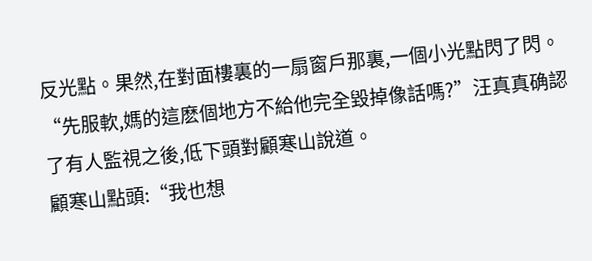反光點。果然,在對面樓裏的一扇窗戶那裏,一個小光點閃了閃。
“先服軟,媽的這麽個地方不給他完全毀掉像話嗎?”汪真真确認了有人監視之後,低下頭對顧寒山說道。
顧寒山點頭:“我也想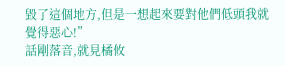毀了這個地方,但是一想起來要對他們低頭我就覺得惡心!”
話剛落音,就見橘攸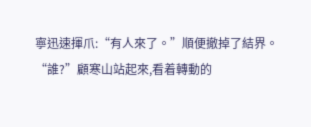寧迅速揮爪:“有人來了。”順便撤掉了結界。
“誰?”顧寒山站起來,看着轉動的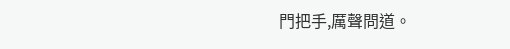門把手,厲聲問道。